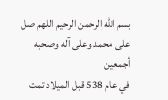بسم الله الرحمن الرحيم اللهم صل على محمد وعلى آله وصحبه أجمعين
في عام 538 قبل الميلاد تمت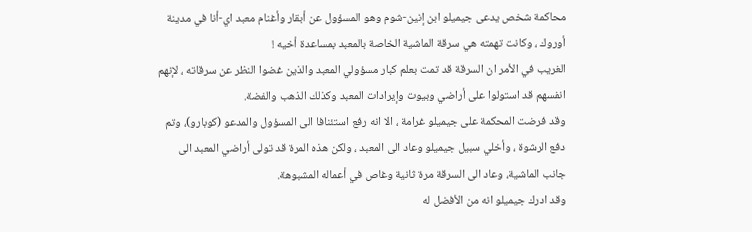محاكمة شخص يدعى جيميلو ابن إنين-شوم وهو المسؤول عن أبقار وأغنام معبد اي-أنا في مدينة أوروك ، وكانت تهمته هي سرقة الماشية الخاصة بالمعبد بمساعدة أخيه !
الغريب في الأمر ان السرقة قد تمت بعلم كبار مسؤولي المعبد والذين غضوا النظر عن سرقاته ، لإنهم انفسهم قد استولوا على أراضي وبيوت وإيرادات المعبد وكذلك الذهب والفضة.
وقد فرضت المحكمة على جيميلو غرامة ، الا انه رفع استئنافا الى المسؤول والمدعو (كوبارو)، وتم دفع الرشوة ، وأخلي سبيل جيميلو وعاد الى المعبد ، ولكن هذه المرة قد تولى أراضي المعبد الى جانب الماشية، وعاد الى السرقة مرة ثانية وغاص في أعماله المشبوهة.
وقد ادرك جيميلو انه من الأفضل له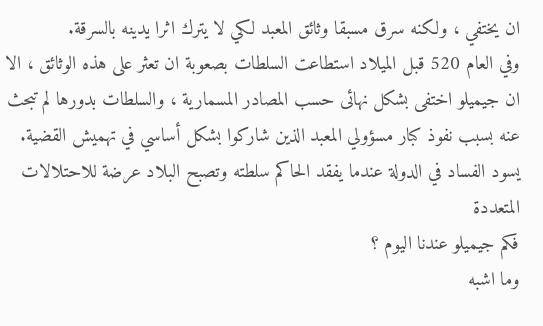ان يختفي ، ولكنه سرق مسبقا وثائق المعبد لكي لا يترك اثرا يدينه بالسرقة.
وفي العام 520 قبل الميلاد استطاعت السلطات بصعوبة ان تعثر على هذه الوثائق ، الا ان جيميلو اختفى بشكل نهائى حسب المصادر المسمارية ، والسلطات بدورها لم تبحث عنه بسبب نفوذ كبار مسؤولي المعبد الذين شاركوا بشكل أساسي في تهميش القضية.
يسود الفساد في الدولة عندما يفقد الحاكم سلطته وتصبح البلاد عرضة للاحتلالات المتعددة
فكم جيميلو عندنا اليوم ؟
وما اشبه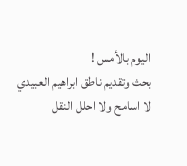اليوم بالأمس !
بحث وتقديم ناطق ابراهيم العبيدي
لا اسامح ولا احلل النقل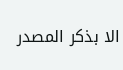الا بذكر المصدر